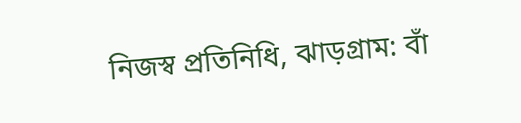নিজস্ব প্রতিনিধি, ঝাড়গ্রাম: বাঁ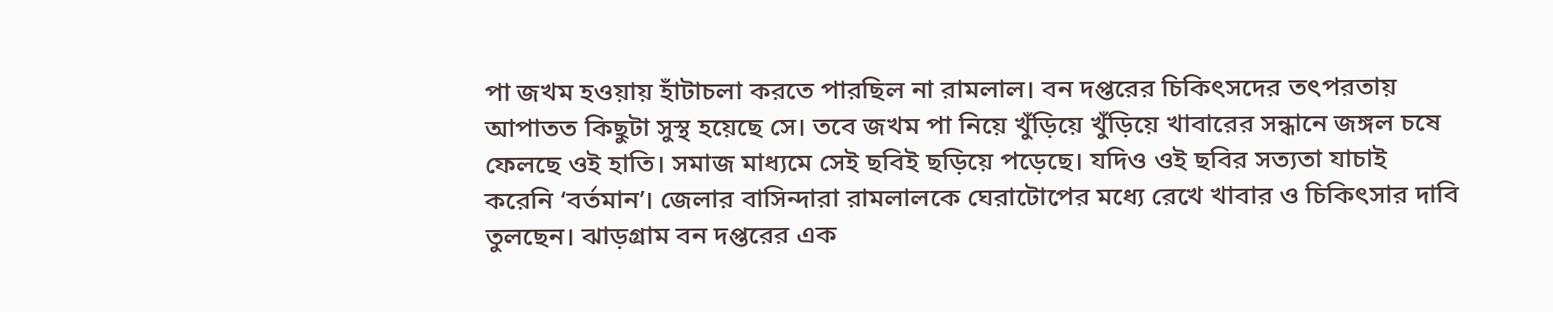পা জখম হওয়ায় হাঁটাচলা করতে পারছিল না রামলাল। বন দপ্তরের চিকিৎসদের তৎপরতায় আপাতত কিছুটা সুস্থ হয়েছে সে। তবে জখম পা নিয়ে খুঁড়িয়ে খুঁড়িয়ে খাবারের সন্ধানে জঙ্গল চষে ফেলছে ওই হাতি। সমাজ মাধ্যমে সেই ছবিই ছড়িয়ে পড়েছে। যদিও ওই ছবির সত্যতা যাচাই করেনি ‘বর্তমান’। জেলার বাসিন্দারা রামলালকে ঘেরাটোপের মধ্যে রেখে খাবার ও চিকিৎসার দাবি তুলছেন। ঝাড়গ্রাম বন দপ্তরের এক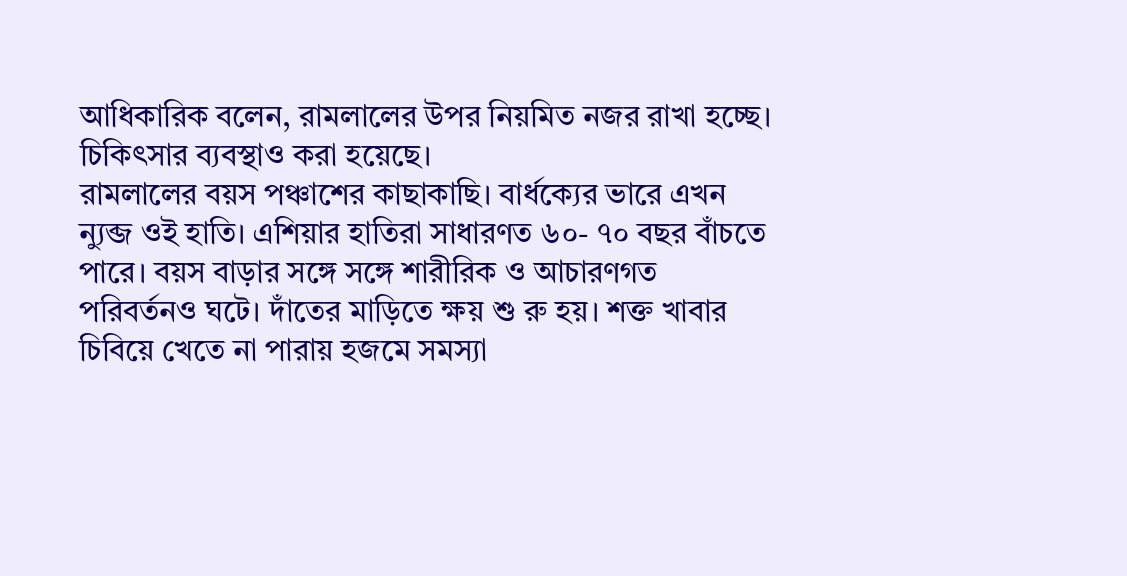আধিকারিক বলেন, রামলালের উপর নিয়মিত নজর রাখা হচ্ছে। চিকিৎসার ব্যবস্থাও করা হয়েছে।
রামলালের বয়স পঞ্চাশের কাছাকাছি। বার্ধক্যের ভারে এখন ন্যুব্জ ওই হাতি। এশিয়ার হাতিরা সাধারণত ৬০- ৭০ বছর বাঁচতে পারে। বয়স বাড়ার সঙ্গে সঙ্গে শারীরিক ও আচারণগত পরিবর্তনও ঘটে। দাঁতের মাড়িতে ক্ষয় শু রু হয়। শক্ত খাবার চিবিয়ে খেতে না পারায় হজমে সমস্যা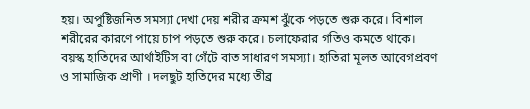হয়। অপুষ্টিজনিত সমস্যা দেখা দেয় শরীর ক্রমশ ঝুঁকে পড়তে শুরু করে। বিশাল শরীরের কারণে পায়ে চাপ পড়তে শুরু করে। চলাফেরার গতিও কমতে থাকে। বয়স্ক হাতিদের আর্থাইটিস বা গেঁটে বাত সাধারণ সমস্যা। হাতিরা মূলত আবেগপ্রবণ ও সামাজিক প্রাণী । দলছুট হাতিদের মধ্যে তীব্র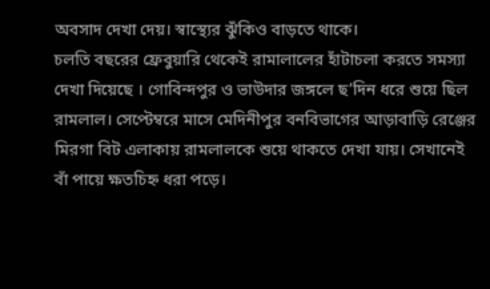অবসাদ দেখা দেয়। স্বাস্থ্যের ঝুঁকিও বাড়তে থাকে।
চলতি বছরের ফ্রেবুয়ারি থেকেই রামালালের হাঁটাচলা করতে সমস্যা দেখা দিয়েছে । গোবিন্দপুর ও ভাউদার জঙ্গলে ছ’দিন ধরে শুয়ে ছিল রামলাল। সেপ্টেম্বরে মাসে মেদিনীপুর বনবিভাগের আড়াবাড়ি রেঞ্জের মিরগা বিট এলাকায় রামলালকে শুয়ে থাকতে দেখা যায়। সেখানেই বাঁ পায়ে ক্ষতচিহ্ন ধরা পড়ে।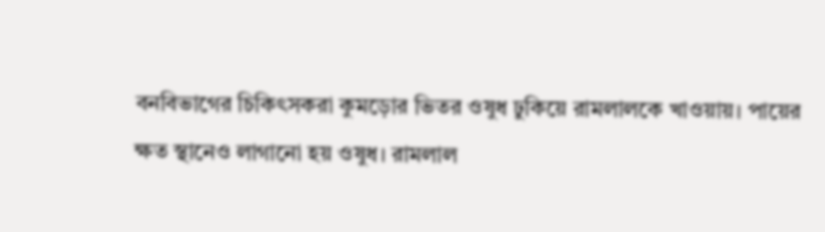বনবিভাগের চিকিৎসকরা কুমড়োর ভিতর ওষুধ ঢুকিয়ে রামলালকে খাওয়ায়। পায়ের ক্ষত স্থানেও লাগানো হয় ওষুধ। রামলাল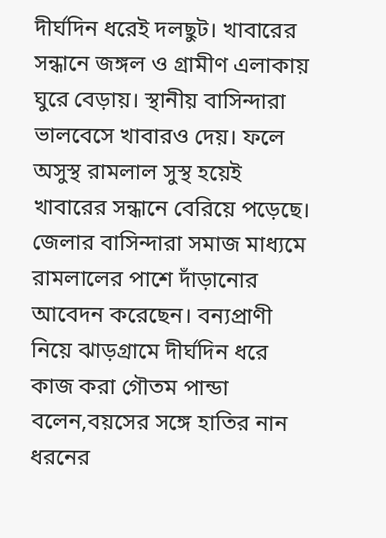দীর্ঘদিন ধরেই দলছুট। খাবারের সন্ধানে জঙ্গল ও গ্ৰামীণ এলাকায় ঘুরে বেড়ায়। স্থানীয় বাসিন্দারা ভালবেসে খাবারও দেয়। ফলে অসুস্থ রামলাল সুস্থ হয়েই খাবারের সন্ধানে বেরিয়ে পড়েছে। জেলার বাসিন্দারা সমাজ মাধ্যমে রামলালের পাশে দাঁড়ানোর আবেদন করেছেন। বন্যপ্রাণী নিয়ে ঝাড়গ্রামে দীর্ঘদিন ধরে কাজ করা গৌতম পান্ডা বলেন,বয়সের সঙ্গে হাতির নান ধরনের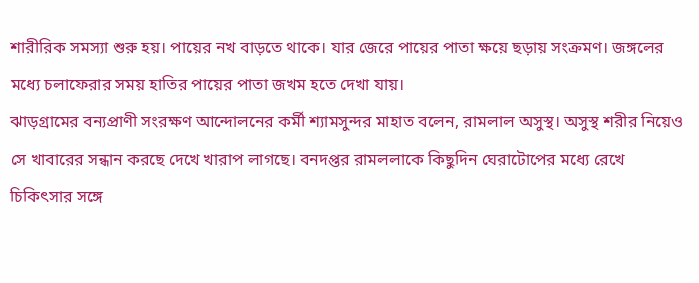শারীরিক সমস্যা শুরু হয়। পায়ের নখ বাড়তে থাকে। যার জেরে পায়ের পাতা ক্ষয়ে ছড়ায় সংক্রমণ। জঙ্গলের মধ্যে চলাফেরার সময় হাতির পায়ের পাতা জখম হতে দেখা যায়।
ঝাড়গ্রামের বন্যপ্রাণী সংরক্ষণ আন্দোলনের কর্মী শ্যামসুন্দর মাহাত বলেন, রামলাল অসুস্থ। অসুস্থ শরীর নিয়েও সে খাবারের সন্ধান করছে দেখে খারাপ লাগছে। বনদপ্তর রামললাকে কিছুদিন ঘেরাটোপের মধ্যে রেখে চিকিৎসার সঙ্গে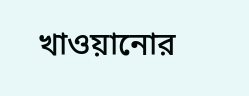খাওয়ানোর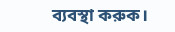ব্যবস্থা করুক।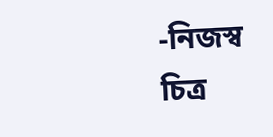-নিজস্ব চিত্র